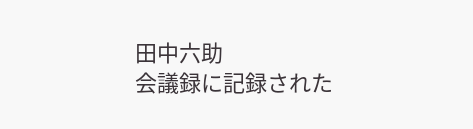田中六助
会議録に記録された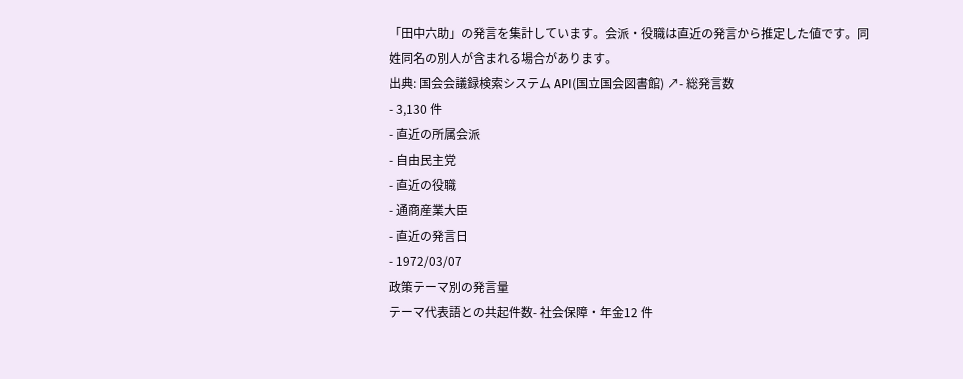「田中六助」の発言を集計しています。会派・役職は直近の発言から推定した値です。同姓同名の別人が含まれる場合があります。
出典: 国会会議録検索システム API(国立国会図書館) ↗- 総発言数
- 3,130 件
- 直近の所属会派
- 自由民主党
- 直近の役職
- 通商産業大臣
- 直近の発言日
- 1972/03/07
政策テーマ別の発言量
テーマ代表語との共起件数- 社会保障・年金12 件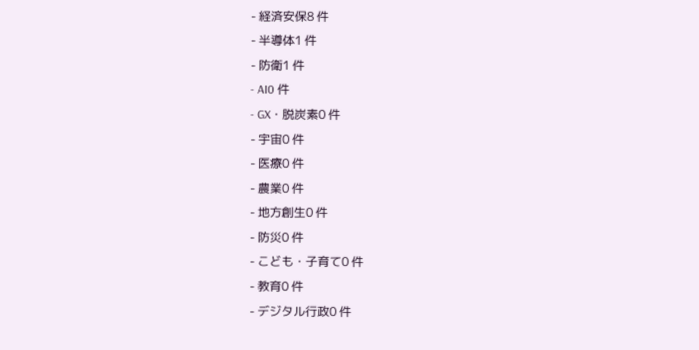- 経済安保8 件
- 半導体1 件
- 防衛1 件
- AI0 件
- GX・脱炭素0 件
- 宇宙0 件
- 医療0 件
- 農業0 件
- 地方創生0 件
- 防災0 件
- こども・子育て0 件
- 教育0 件
- デジタル行政0 件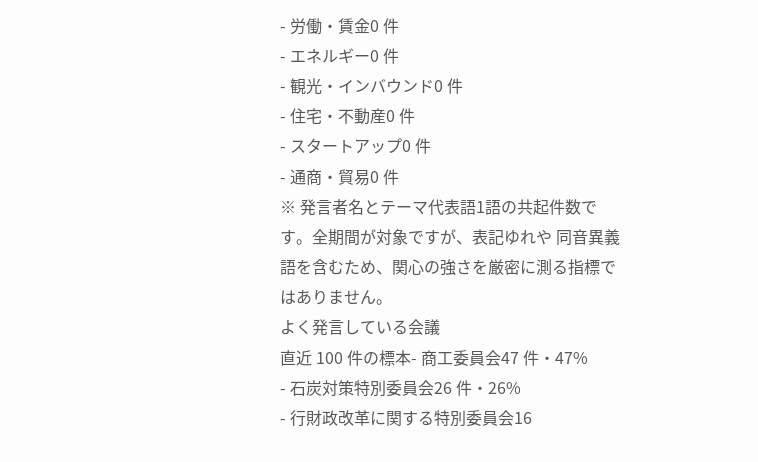- 労働・賃金0 件
- エネルギー0 件
- 観光・インバウンド0 件
- 住宅・不動産0 件
- スタートアップ0 件
- 通商・貿易0 件
※ 発言者名とテーマ代表語1語の共起件数です。全期間が対象ですが、表記ゆれや 同音異義語を含むため、関心の強さを厳密に測る指標ではありません。
よく発言している会議
直近 100 件の標本- 商工委員会47 件・47%
- 石炭対策特別委員会26 件・26%
- 行財政改革に関する特別委員会16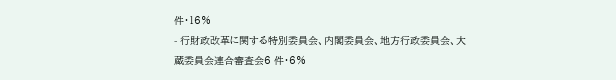件・16%
- 行財政改革に関する特別委員会、内閣委員会、地方行政委員会、大蔵委員会連合審査会6 件・6%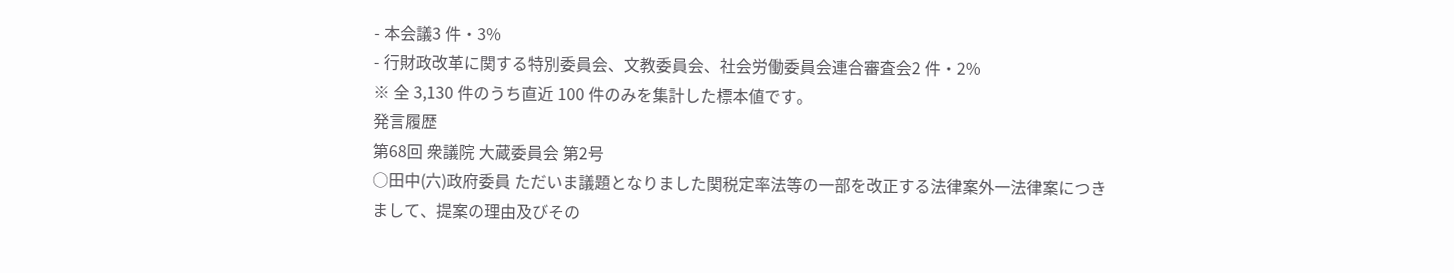- 本会議3 件・3%
- 行財政改革に関する特別委員会、文教委員会、社会労働委員会連合審査会2 件・2%
※ 全 3,130 件のうち直近 100 件のみを集計した標本値です。
発言履歴
第68回 衆議院 大蔵委員会 第2号
○田中(六)政府委員 ただいま議題となりました関税定率法等の一部を改正する法律案外一法律案につきまして、提案の理由及びその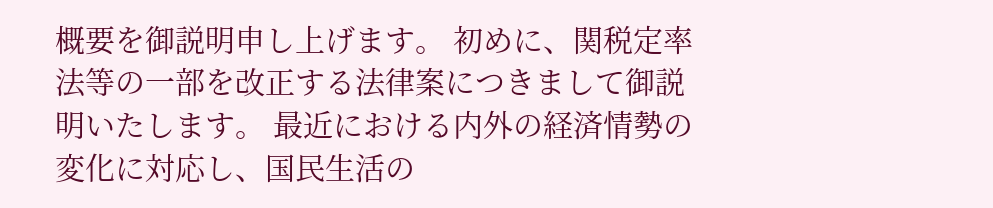概要を御説明申し上げます。 初めに、関税定率法等の一部を改正する法律案につきまして御説明いたします。 最近における内外の経済情勢の変化に対応し、国民生活の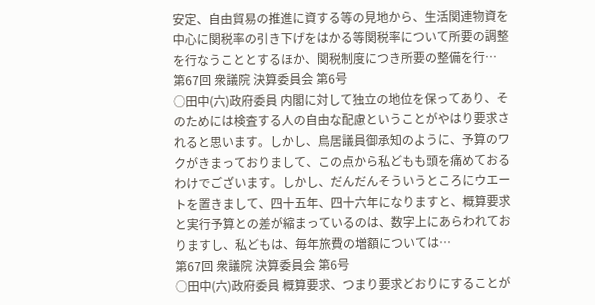安定、自由貿易の推進に資する等の見地から、生活関連物資を中心に関税率の引き下げをはかる等関税率について所要の調整を行なうこととするほか、関税制度につき所要の整備を行…
第67回 衆議院 決算委員会 第6号
○田中(六)政府委員 内閣に対して独立の地位を保ってあり、そのためには検査する人の自由な配慮ということがやはり要求されると思います。しかし、鳥居議員御承知のように、予算のワクがきまっておりまして、この点から私どもも頭を痛めておるわけでございます。しかし、だんだんそういうところにウエートを置きまして、四十五年、四十六年になりますと、概算要求と実行予算との差が縮まっているのは、数字上にあらわれておりますし、私どもは、毎年旅費の増額については…
第67回 衆議院 決算委員会 第6号
○田中(六)政府委員 概算要求、つまり要求どおりにすることが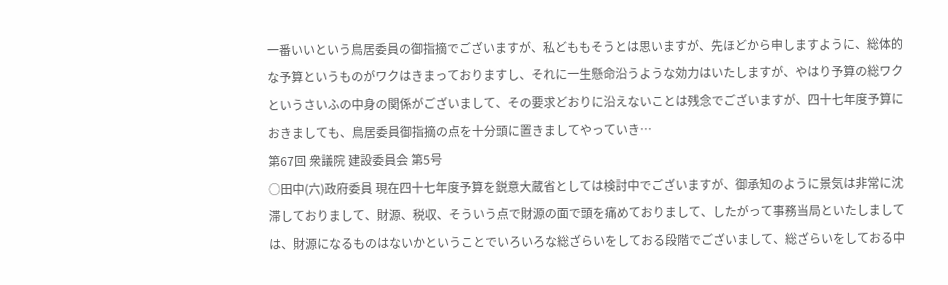一番いいという鳥居委員の御指摘でございますが、私どももそうとは思いますが、先ほどから申しますように、総体的な予算というものがワクはきまっておりますし、それに一生懸命沿うような効力はいたしますが、やはり予算の総ワクというさいふの中身の関係がございまして、その要求どおりに沿えないことは残念でございますが、四十七年度予算におきましても、鳥居委員御指摘の点を十分頭に置きましてやっていき…
第67回 衆議院 建設委員会 第5号
○田中(六)政府委員 現在四十七年度予算を鋭意大蔵省としては検討中でございますが、御承知のように景気は非常に沈滞しておりまして、財源、税収、そういう点で財源の面で頭を痛めておりまして、したがって事務当局といたしましては、財源になるものはないかということでいろいろな総ざらいをしておる段階でございまして、総ざらいをしておる中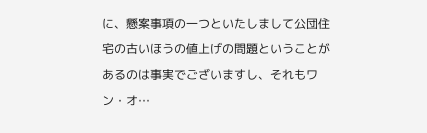に、懸案事項の一つといたしまして公団住宅の古いほうの値上げの問題ということがあるのは事実でございますし、それもワン・オ…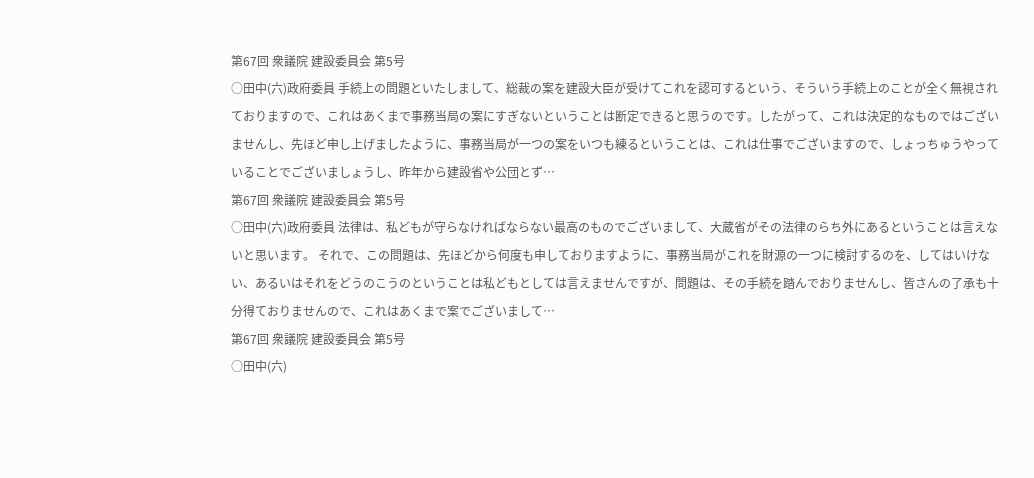第67回 衆議院 建設委員会 第5号
○田中(六)政府委員 手続上の問題といたしまして、総裁の案を建設大臣が受けてこれを認可するという、そういう手続上のことが全く無視されておりますので、これはあくまで事務当局の案にすぎないということは断定できると思うのです。したがって、これは決定的なものではございませんし、先ほど申し上げましたように、事務当局が一つの案をいつも練るということは、これは仕事でございますので、しょっちゅうやっていることでございましょうし、昨年から建設省や公団とず…
第67回 衆議院 建設委員会 第5号
○田中(六)政府委員 法律は、私どもが守らなければならない最高のものでございまして、大蔵省がその法律のらち外にあるということは言えないと思います。 それで、この問題は、先ほどから何度も申しておりますように、事務当局がこれを財源の一つに検討するのを、してはいけない、あるいはそれをどうのこうのということは私どもとしては言えませんですが、問題は、その手続を踏んでおりませんし、皆さんの了承も十分得ておりませんので、これはあくまで案でございまして…
第67回 衆議院 建設委員会 第5号
○田中(六)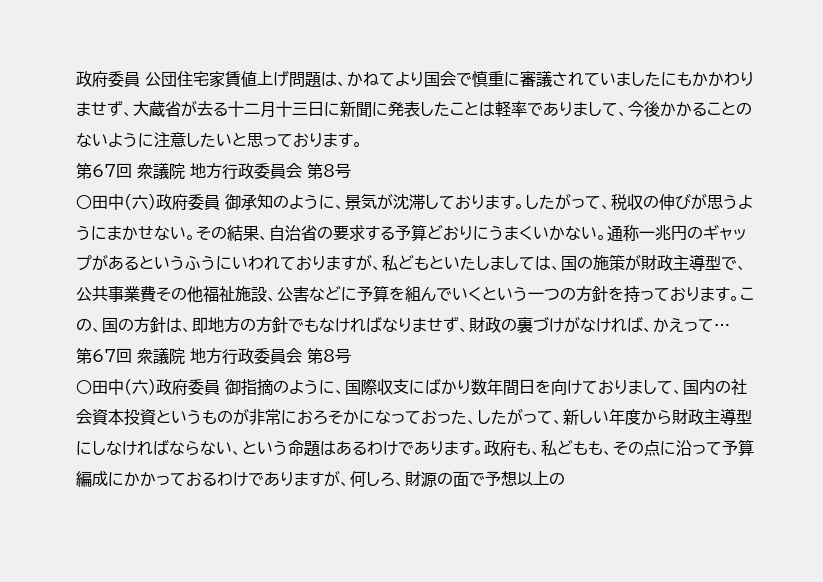政府委員 公団住宅家賃値上げ問題は、かねてより国会で慎重に審議されていましたにもかかわりませず、大蔵省が去る十二月十三日に新聞に発表したことは軽率でありまして、今後かかることのないように注意したいと思っております。
第67回 衆議院 地方行政委員会 第8号
○田中(六)政府委員 御承知のように、景気が沈滞しております。したがって、税収の伸びが思うようにまかせない。その結果、自治省の要求する予算どおりにうまくいかない。通称一兆円のギャップがあるというふうにいわれておりますが、私どもといたしましては、国の施策が財政主導型で、公共事業費その他福祉施設、公害などに予算を組んでいくという一つの方針を持っております。この、国の方針は、即地方の方針でもなければなりませず、財政の裏づけがなければ、かえって…
第67回 衆議院 地方行政委員会 第8号
○田中(六)政府委員 御指摘のように、国際収支にばかり数年間日を向けておりまして、国内の社会資本投資というものが非常におろそかになっておった、したがって、新しい年度から財政主導型にしなければならない、という命題はあるわけであります。政府も、私どもも、その点に沿って予算編成にかかっておるわけでありますが、何しろ、財源の面で予想以上の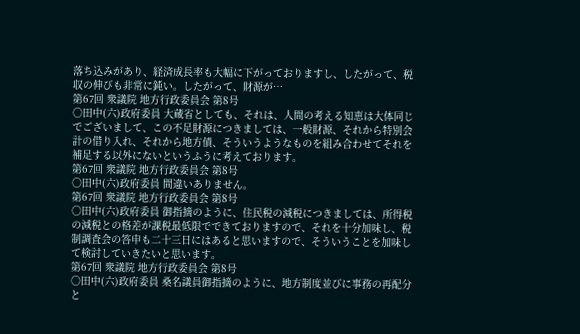落ち込みがあり、経済成長率も大幅に下がっておりますし、したがって、税収の伸びも非常に鈍い。したがって、財源が…
第67回 衆議院 地方行政委員会 第8号
○田中(六)政府委員 大蔵省としても、それは、人間の考える知恵は大体同じでございまして、この不足財源につきましては、一般財源、それから特別会計の借り入れ、それから地方債、そういうようなものを組み合わせてそれを補足する以外にないというふうに考えております。
第67回 衆議院 地方行政委員会 第8号
○田中(六)政府委員 間違いありません。
第67回 衆議院 地方行政委員会 第8号
○田中(六)政府委員 御指摘のように、住民税の減税につきましては、所得税の減税との格差が課税最低限でできておりますので、それを十分加味し、税制調査会の答申も二十三日にはあると思いますので、そういうことを加味して検討していきたいと思います。
第67回 衆議院 地方行政委員会 第8号
○田中(六)政府委員 桑名議員御指摘のように、地方制度並びに事務の再配分と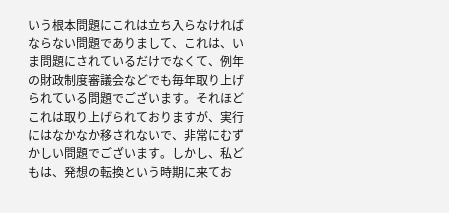いう根本問題にこれは立ち入らなければならない問題でありまして、これは、いま問題にされているだけでなくて、例年の財政制度審議会などでも毎年取り上げられている問題でございます。それほどこれは取り上げられておりますが、実行にはなかなか移されないで、非常にむずかしい問題でございます。しかし、私どもは、発想の転換という時期に来てお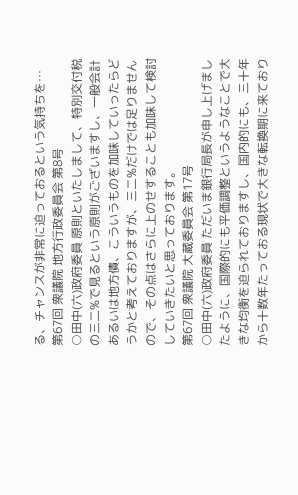る、チャンスが非常に迫っておるという気持ちを…
第67回 衆議院 地方行政委員会 第8号
○田中(六)政府委員 原則といたしまして、特別交付税の三二%で見るという原則がございますし、一般会計あるいは地方債、こういうものを加味していったらどうかと考えておりますが、三二%だけでは足りませんので、その点はさらに上のせすることも加味して検討していきたいと思っております。
第67回 衆議院 大蔵委員会 第17号
○田中(六)政府委員 ただいま銀行局長が申し上げましたように、国際的にも平価調整というようなことで大きな均衡を迫られておりますし、国内的にも、三十年から十数年たっておる現状で大きな転換期に来ており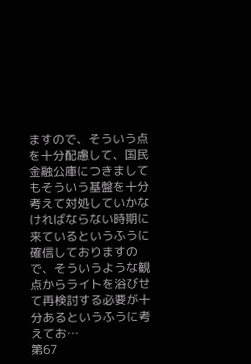ますので、そういう点を十分配慮して、国民金融公庫につきましてもそういう基盤を十分考えて対処していかなければならない時期に来ているというふうに確信しておりますので、そういうような観点からライトを浴びせて再検討する必要が十分あるというふうに考えてお…
第67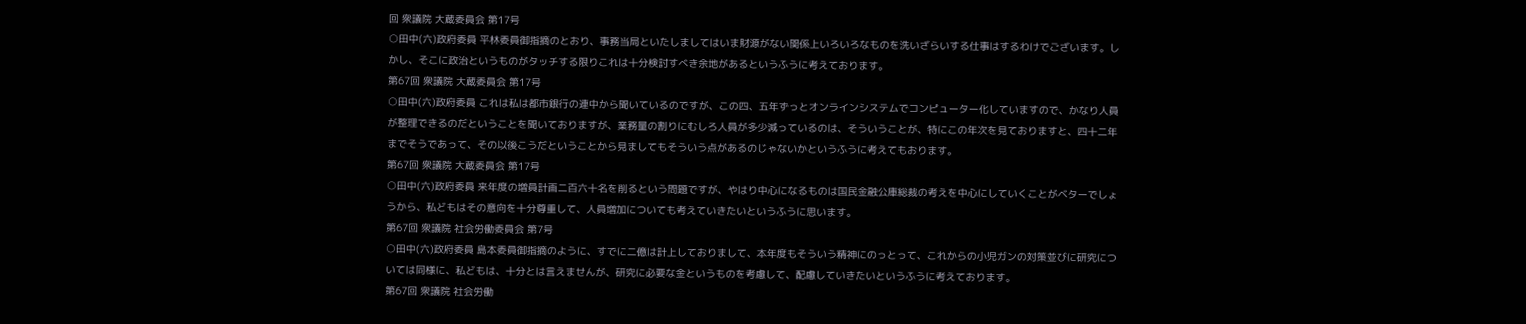回 衆議院 大蔵委員会 第17号
○田中(六)政府委員 平林委員御指摘のとおり、事務当局といたしましてはいま財源がない関係上いろいろなものを洗いざらいする仕事はするわけでございます。しかし、そこに政治というものがタッチする限りこれは十分検討すべき余地があるというふうに考えております。
第67回 衆議院 大蔵委員会 第17号
○田中(六)政府委員 これは私は都市銀行の連中から聞いているのですが、この四、五年ずっとオンラインシステムでコンピューター化していますので、かなり人員が整理できるのだということを聞いておりますが、業務量の割りにむしろ人員が多少減っているのは、そういうことが、特にこの年次を見ておりますと、四十二年までそうであって、その以後こうだということから見ましてもそういう点があるのじゃないかというふうに考えてもおります。
第67回 衆議院 大蔵委員会 第17号
○田中(六)政府委員 来年度の増員計画二百六十名を削るという問題ですが、やはり中心になるものは国民金融公庫総裁の考えを中心にしていくことがベターでしょうから、私どもはその意向を十分尊重して、人員増加についても考えていきたいというふうに思います。
第67回 衆議院 社会労働委員会 第7号
○田中(六)政府委員 島本委員御指摘のように、すでに二億は計上しておりまして、本年度もそういう精神にのっとって、これからの小児ガンの対策並びに研究については同様に、私どもは、十分とは言えませんが、研究に必要な金というものを考慮して、配慮していきたいというふうに考えております。
第67回 衆議院 社会労働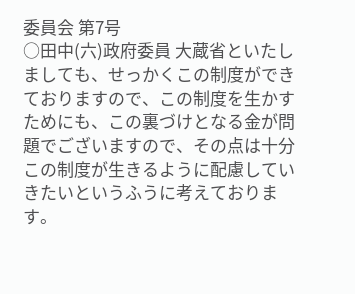委員会 第7号
○田中(六)政府委員 大蔵省といたしましても、せっかくこの制度ができておりますので、この制度を生かすためにも、この裏づけとなる金が問題でございますので、その点は十分この制度が生きるように配慮していきたいというふうに考えております。